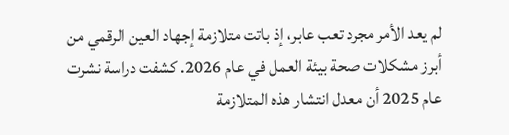لم يعد الأمر مجرد تعب عابر، إذ باتت متلازمة إجهاد العين الرقمي من أبرز مشكلات صحة بيئة العمل في عام 2026. كشفت دراسة نشرت عام 2025 أن معدل انتشار هذه المتلازمة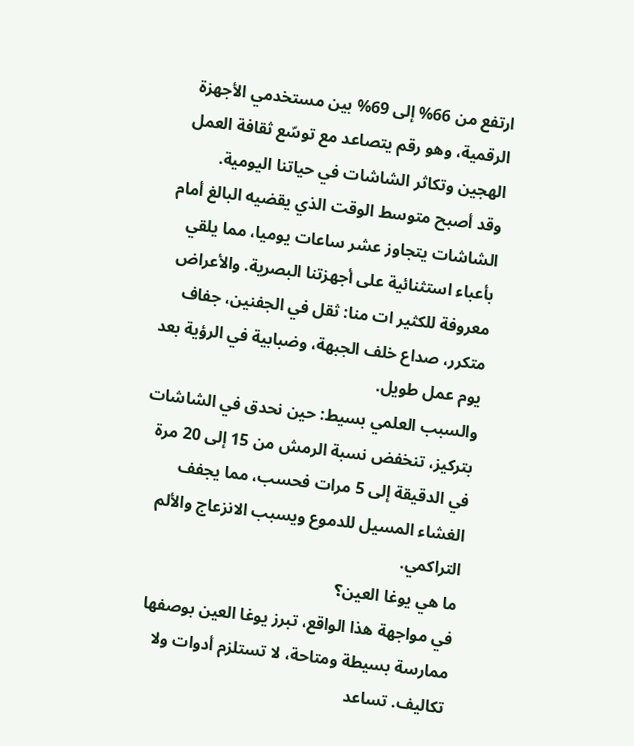ارتفع من 66% إلى 69% بين مستخدمي الأجهزة الرقمية، وهو رقم يتصاعد مع توسّع ثقافة العمل الهجين وتكاثر الشاشات في حياتنا اليومية.
وقد أصبح متوسط الوقت الذي يقضيه البالغ أمام الشاشات يتجاوز عشر ساعات يوميا، مما يلقي بأعباء استثنائية على أجهزتنا البصرية. والأعراض معروفة للكثير ات منا: ثقل في الجفنين، جفاف متكرر، صداع خلف الجبهة، وضبابية في الرؤية بعد يوم عمل طويل.
والسبب العلمي بسيط: حين نحدق في الشاشات بتركيز، تنخفض نسبة الرمش من 15 إلى 20 مرة في الدقيقة إلى 5 مرات فحسب، مما يجفف الغشاء المسيل للدموع ويسبب الانزعاج والألم التراكمي.
ما هي يوغا العين؟
في مواجهة هذا الواقع، تبرز يوغا العين بوصفها ممارسة بسيطة ومتاحة، لا تستلزم أدوات ولا تكاليف. تساعد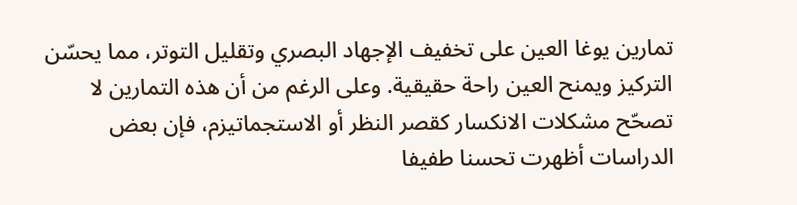تمارين يوغا العين على تخفيف الإجهاد البصري وتقليل التوتر، مما يحسّن التركيز ويمنح العين راحة حقيقية. وعلى الرغم من أن هذه التمارين لا تصحّح مشكلات الانكسار كقصر النظر أو الاستجماتيزم، فإن بعض الدراسات أظهرت تحسنا طفيفا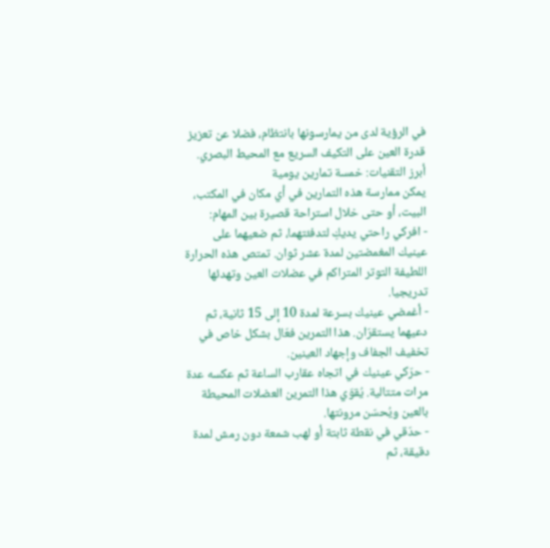في الرؤية لدى من يمارسونها بانتظام، فضلا عن تعزيز قدرة العين على التكيف السريع مع المحيط البصري.
أبرز التقنيات: خمسة تمارين يومية
يمكن ممارسة هذه التمارين في أي مكان في المكتب، البيت، أو حتى خلال استراحة قصيرة بين المهام:
- افركي راحتي يديكِ لتدفئتهما، ثم ضعيهما على عينيك المغمضتين لمدة عشر ثوان. تمتص هذه الحرارة اللطيفة التوتر المتراكم في عضلات العين وتهدئها تدريجيا.
- أغمضي عينيك بسرعة لمدة 10 إلى 15 ثانية، ثم دعيهما يستقرّان. هذا التمرين فعّال بشكل خاص في تخفيف الجفاف وإجهاد العينين.
- حرّكي عينيك في اتجاه عقارب الساعة ثم عكسه عدة مرات متتالية. يُقوّي هذا التمرين العضلات المحيطة بالعين ويُحسّن مرونتها.
- حدّقي في نقطة ثابتة أو لهب شمعة دون رمش لمدة دقيقة، ثم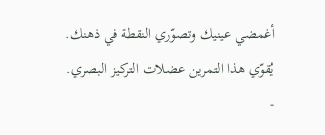أغمضي عينيك وتصوّري النقطة في ذهنك. يُقوّي هذا التمرين عضلات التركيز البصري.
-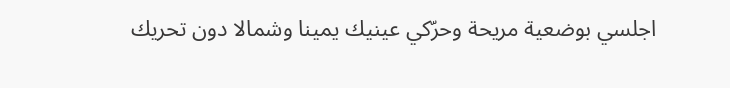اجلسي بوضعية مريحة وحرّكي عينيك يمينا وشمالا دون تحريك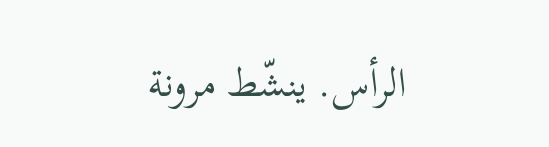الرأس. ينشّط مرونة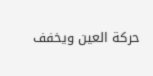حركة العين ويخفف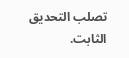تصلب التحديق الثابت.